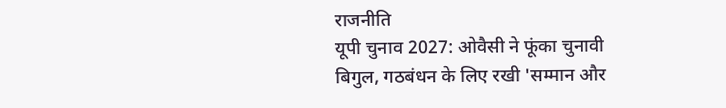राजनीति
यूपी चुनाव 2027: ओवैसी ने फूंका चुनावी बिगुल, गठबंधन के लिए रखी 'सम्मान और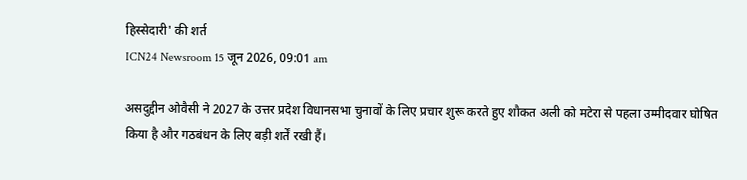हिस्सेदारी' की शर्त
ICN24 Newsroom 15 जून 2026, 09:01 am

असदुद्दीन ओवैसी ने 2027 के उत्तर प्रदेश विधानसभा चुनावों के लिए प्रचार शुरू करते हुए शौकत अली को मटेरा से पहला उम्मीदवार घोषित किया है और गठबंधन के लिए बड़ी शर्तें रखी हैं।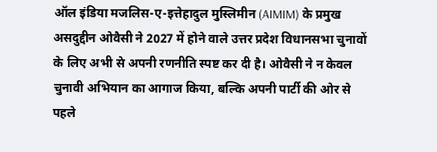ऑल इंडिया मजलिस-ए-इत्तेहादुल मुस्लिमीन (AIMIM) के प्रमुख असदुद्दीन ओवैसी ने 2027 में होने वाले उत्तर प्रदेश विधानसभा चुनावों के लिए अभी से अपनी रणनीति स्पष्ट कर दी है। ओवैसी ने न केवल चुनावी अभियान का आगाज किया, बल्कि अपनी पार्टी की ओर से पहले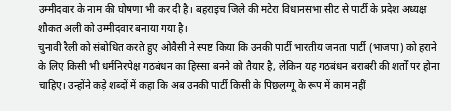उम्मीदवार के नाम की घोषणा भी कर दी है। बहराइच जिले की मटेरा विधानसभा सीट से पार्टी के प्रदेश अध्यक्ष शौकत अली को उम्मीदवार बनाया गया है।
चुनावी रैली को संबोधित करते हुए ओवैसी ने स्पष्ट किया कि उनकी पार्टी भारतीय जनता पार्टी (भाजपा) को हराने के लिए किसी भी धर्मनिरपेक्ष गठबंधन का हिस्सा बनने को तैयार है, लेकिन यह गठबंधन बराबरी की शर्तों पर होना चाहिए। उन्होंने कड़े शब्दों में कहा कि अब उनकी पार्टी किसी के पिछलग्गू के रूप में काम नहीं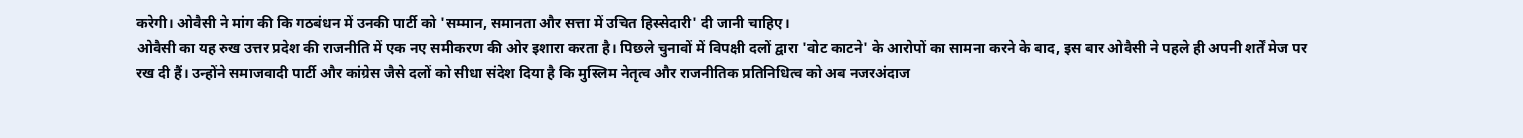करेगी। ओवैसी ने मांग की कि गठबंधन में उनकी पार्टी को 'सम्मान, समानता और सत्ता में उचित हिस्सेदारी' दी जानी चाहिए।
ओवैसी का यह रुख उत्तर प्रदेश की राजनीति में एक नए समीकरण की ओर इशारा करता है। पिछले चुनावों में विपक्षी दलों द्वारा 'वोट काटने' के आरोपों का सामना करने के बाद, इस बार ओवैसी ने पहले ही अपनी शर्तें मेज पर रख दी हैं। उन्होंने समाजवादी पार्टी और कांग्रेस जैसे दलों को सीधा संदेश दिया है कि मुस्लिम नेतृत्व और राजनीतिक प्रतिनिधित्व को अब नजरअंदाज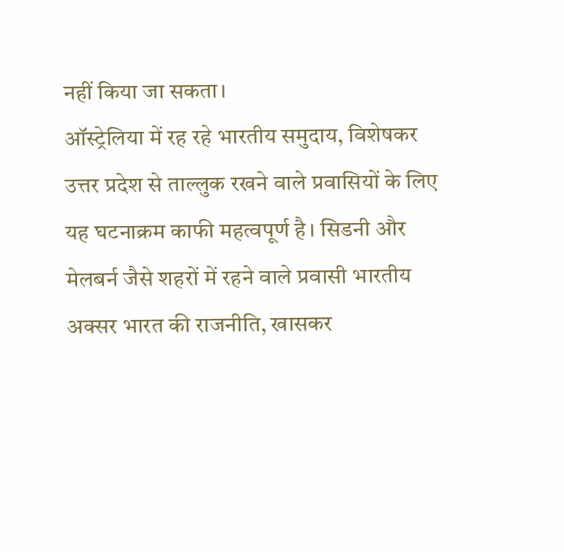नहीं किया जा सकता।
ऑस्ट्रेलिया में रह रहे भारतीय समुदाय, विशेषकर उत्तर प्रदेश से ताल्लुक रखने वाले प्रवासियों के लिए यह घटनाक्रम काफी महत्वपूर्ण है। सिडनी और मेलबर्न जैसे शहरों में रहने वाले प्रवासी भारतीय अक्सर भारत की राजनीति, खासकर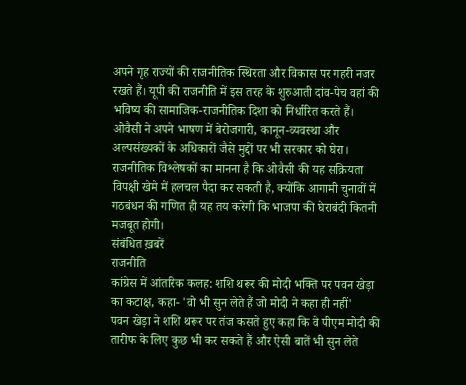अपने गृह राज्यों की राजनीतिक स्थिरता और विकास पर गहरी नजर रखते हैं। यूपी की राजनीति में इस तरह के शुरुआती दांव-पेच वहां की भविष्य की सामाजिक-राजनीतिक दिशा को निर्धारित करते हैं।
ओवैसी ने अपने भाषण में बेरोजगारी, कानून-व्यवस्था और अल्पसंख्यकों के अधिकारों जैसे मुद्दों पर भी सरकार को घेरा। राजनीतिक विश्लेषकों का मानना है कि ओवैसी की यह सक्रियता विपक्षी खेमे में हलचल पैदा कर सकती है, क्योंकि आगामी चुनावों में गठबंधन की गणित ही यह तय करेगी कि भाजपा की घेराबंदी कितनी मजबूत होगी।
संबंधित ख़बरें
राजनीति
कांग्रेस में आंतरिक कलह: शशि थरूर की मोदी भक्ति पर पवन खेड़ा का कटाक्ष, कहा- 'वो भी सुन लेते हैं जो मोदी ने कहा ही नहीं'
पवन खेड़ा ने शशि थरूर पर तंज कसते हुए कहा कि वे पीएम मोदी की तारीफ के लिए कुछ भी कर सकते हैं और ऐसी बातें भी सुन लेते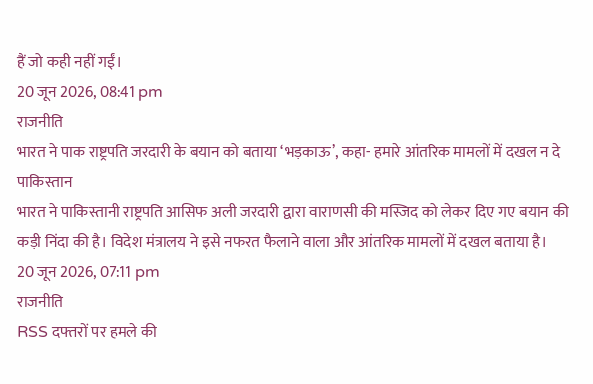हैं जो कही नहीं गईं।
20 जून 2026, 08:41 pm
राजनीति
भारत ने पाक राष्ट्रपति जरदारी के बयान को बताया ‘भड़काऊ’, कहा- हमारे आंतरिक मामलों में दखल न दे पाकिस्तान
भारत ने पाकिस्तानी राष्ट्रपति आसिफ अली जरदारी द्वारा वाराणसी की मस्जिद को लेकर दिए गए बयान की कड़ी निंदा की है। विदेश मंत्रालय ने इसे नफरत फैलाने वाला और आंतरिक मामलों में दखल बताया है।
20 जून 2026, 07:11 pm
राजनीति
RSS दफ्तरों पर हमले की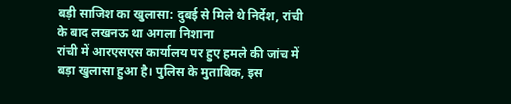बड़ी साजिश का खुलासा: दुबई से मिले थे निर्देश, रांची के बाद लखनऊ था अगला निशाना
रांची में आरएसएस कार्यालय पर हुए हमले की जांच में बड़ा खुलासा हुआ है। पुलिस के मुताबिक, इस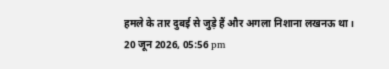हमले के तार दुबई से जुड़े हैं और अगला निशाना लखनऊ था।
20 जून 2026, 05:56 pm